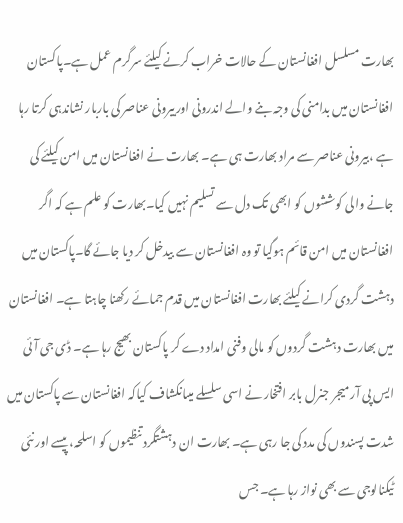بھارت مسلسل افغانستان کے حالات خراب کرنے کیلئے سرگرم عمل ہے۔پاکستان افغانستان میں بدامنی کی وجہ بنے والے اندرونی اوربیرونی عناصر کی باربار نشاندہی کرتا رہا ہے ،بیرونی عناصر سے مراد بھارت ہی ہے۔ بھارت نے افغانستان میں امن کیلئے کی جانے والی کوششوں کو ابھی تک دل سے تسلیم نہیں کیا۔بھارت کو علم ہے کہ اگر افغانستان میں امن قائم ہوگیا تو وہ افغانستان سے بیدخل کر دیا جائے گا۔پاکستان میں دہشت گردی کرانے کیلئے بھارت افغانستان میں قدم جمائے رکھنا چاہتا ہے۔ افغانستان میں بھارت دہشت گردوں کو مالی وفنی امداد دے کر پاکستان بھیج رہا ہے۔ ڈی جی آئی ایس پی آر میجر جنرل بابر افتخار نے اسی سلسلے میںانکشاف کیاکہ افغانستان سے پاکستان میں شدت پسندوں کی مدد کی جا رہی ہے۔ بھارت ان دہشتگرد تنظیموں کو اسلحہ، پیسے اور نئی ٹیکنالوجی سے بھی نواز رہا ہے۔ جس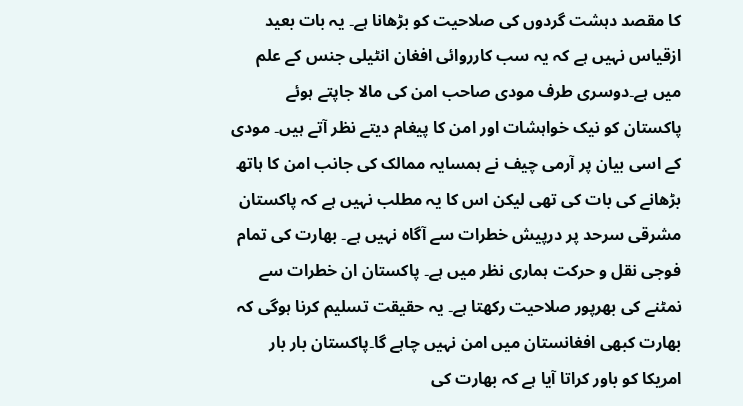کا مقصد دہشت گردوں کی صلاحیت کو بڑھانا ہے۔ یہ بات بعید ازقیاس نہیں ہے کہ یہ سب کارروائی افغان انٹیلی جنس کے علم میں ہے۔دوسری طرف مودی صاحب امن کی مالا جاپتے ہوئے پاکستان کو نیک خواہشات اور امن کا پیغام دیتے نظر آتے ہیں۔ مودی کے اسی بیان پر آرمی چیف نے ہمسایہ ممالک کی جانب امن کا ہاتھ بڑھانے کی بات کی تھی لیکن اس کا یہ مطلب نہیں ہے کہ پاکستان مشرقی سرحد پر درپیش خطرات سے آگاہ نہیں ہے۔ بھارت کی تمام فوجی نقل و حرکت ہماری نظر میں ہے۔ پاکستان ان خطرات سے نمٹنے کی بھرپور صلاحیت رکھتا ہے۔ یہ حقیقت تسلیم کرنا ہوگی کہ بھارت کبھی افغانستان میں امن نہیں چاہے گا۔پاکستان بار بار امریکا کو باور کراتا آیا ہے کہ بھارت کی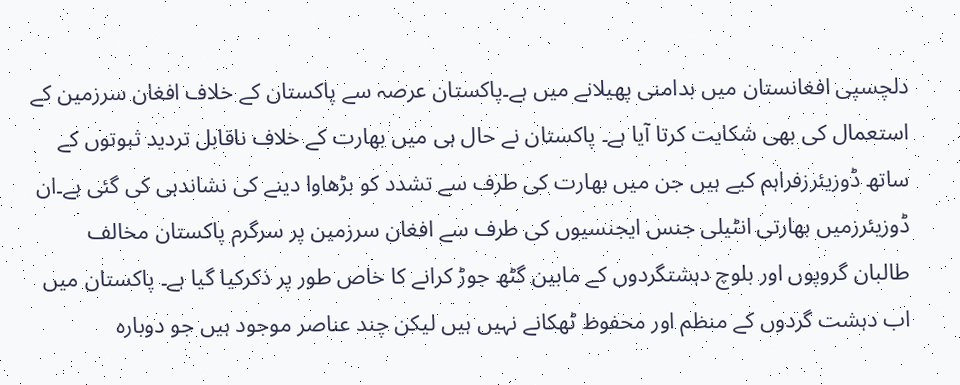دلچسپی افغانستان میں بدامنی پھیلانے میں ہے۔پاکستان عرصہ سے پاکستان کے خلاف افغان سرزمین کے استعمال کی بھی شکایت کرتا آیا ہے۔ پاکستان نے حال ہی میں بھارت کے خلاف ناقابل تردید ثبوتوں کے ساتھ ڈوزیئرزفراہم کیے ہیں جن میں بھارت کی طرف سے تشدد کو بڑھاوا دینے کی نشاندہی کی گئی ہے۔ان ڈوزیئرزمیں بھارتی انٹیلی جنس ایجنسیوں کی طرف سے افغان سرزمین پر سرگرم پاکستان مخالف طالبان گروپوں اور بلوچ دہشتگردوں کے مابین گٹھ جوڑ کرانے کا خاص طور پر ذکرکیا گیا ہے۔ پاکستان میں اب دہشت گردوں کے منظم اور محفوظ ٹھکانے نہیں ہیں لیکن چند عناصر موجود ہیں جو دوبارہ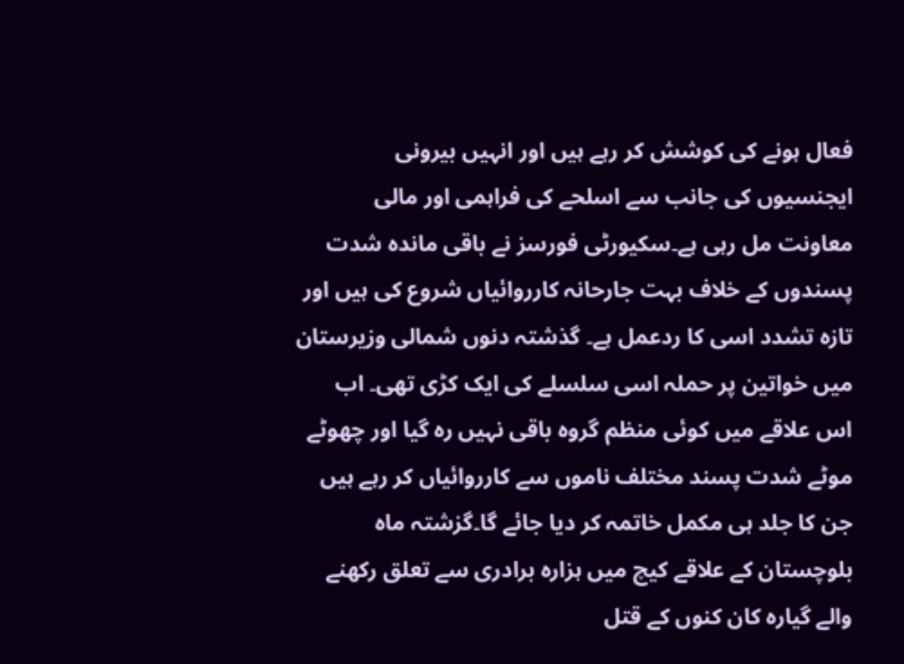فعال ہونے کی کوشش کر رہے ہیں اور انہیں بیرونی ایجنسیوں کی جانب سے اسلحے کی فراہمی اور مالی معاونت مل رہی ہے۔سکیورٹی فورسز نے باقی ماندہ شدت پسندوں کے خلاف بہت جارحانہ کارروائیاں شروع کی ہیں اور تازہ تشدد اسی کا ردعمل ہے۔ گذشتہ دنوں شمالی وزیرستان میں خواتین پر حملہ اسی سلسلے کی ایک کڑی تھی۔ اب اس علاقے میں کوئی منظم گروہ باقی نہیں رہ گیا اور چھوٹے موٹے شدت پسند مختلف ناموں سے کارروائیاں کر رہے ہیں جن کا جلد ہی مکمل خاتمہ کر دیا جائے گا۔گزشتہ ماہ بلوچستان کے علاقے کیچ میں ہزارہ برادری سے تعلق رکھنے والے گیارہ کان کنوں کے قتل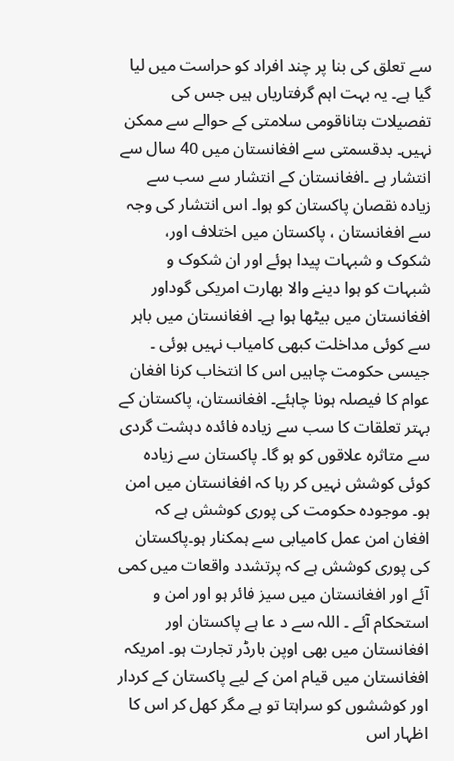سے تعلق کی بنا پر چند افراد کو حراست میں لیا گیا ہے۔ یہ بہت اہم گرفتاریاں ہیں جس کی تفصیلات بتاناقومی سلامتی کے حوالے سے ممکن نہیں۔ بدقسمتی سے افغانستان میں 40 سال سے انتشار ہے ۔افغانستان کے انتشار سے سب سے زیادہ نقصان پاکستان کو ہوا۔ اس انتشار کی وجہ سے افغانستان ، پاکستان میں اختلاف اور، شکوک و شبہات پیدا ہوئے اور ان شکوک و شبہات کو ہوا دینے والا بھارت امریکی گوداور افغانستان میں بیٹھا ہوا ہے۔ افغانستان میں باہر سے کوئی مداخلت کبھی کامیاب نہیں ہوئی ۔ جیسی حکومت چاہیں اس کا انتخاب کرنا افغان عوام کا فیصلہ ہونا چاہئے۔ افغانستان، پاکستان کے بہتر تعلقات کا سب سے زیادہ فائدہ دہشت گردی سے متاثرہ علاقوں کو ہو گا۔ پاکستان سے زیادہ کوئی کوشش نہیں کر رہا کہ افغانستان میں امن ہو۔ موجودہ حکومت کی پوری کوشش ہے کہ افغان امن عمل کامیابی سے ہمکنار ہو۔پاکستان کی پوری کوشش ہے کہ پرتشدد واقعات میں کمی آئے اور افغانستان میں سیز فائر ہو اور امن و استحکام آئے ۔ اللہ سے د عا ہے پاکستان اور افغانستان میں بھی اوپن بارڈر تجارت ہو۔ امریکہ افغانستان میں قیام امن کے لیے پاکستان کے کردار اور کوششوں کو سراہتا تو ہے مگر کھل کر اس کا اظہار اس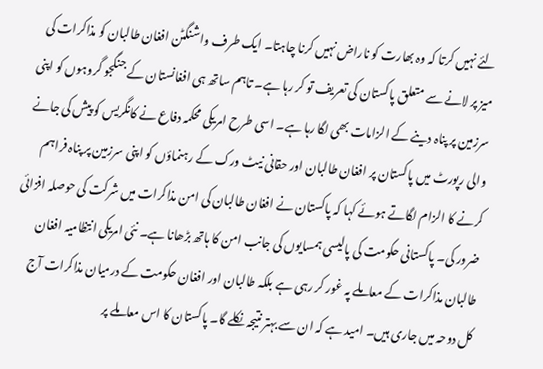لئے نہیں کرتا کہ وہ بھارت کو ناراض نہیں کرنا چاہتا۔ ایک طرف واشنگٹن افغان طالبان کو مذاکرات کی میز پر لانے سے متعلق پاکستان کی تعریف تو کر رہا ہے۔ تاہم ساتھ ہی افغانستان کے جنگجو گروہوں کو اپنی سرزمین پر پناہ دینے کے الزامات بھی لگا رہا ہے۔ اسی طرح امریکی محکمہ دفاع نے کانگریس کو پیش کی جانے والی رپورٹ میں پاکستان پر افغان طالبان اور حقانی نیٹ ورک کے رہنماؤں کو اپنی سرزمین پر پناہ فراہم کرنے کا الزام لگاتے ہوئے کہا کہ پاکستان نے افغان طالبان کی امن مذاکرات میں شرکت کی حوصلہ افزائی ضرور کی۔ پاکستانی حکومت کی پالیسی ہمسایوں کی جانب امن کا ہاتھ بڑھانا ہے۔ نئی امریکی انتظامیہ افغان طالبان مذاکرات کے معاملے پہ غور کر رہی ہے بلکہ طالبان اور افغان حکومت کے درمیان مذاکرات آج کل دوحہ میں جاری ہیں۔ امید ہے کہ ان سے بہتر نتیجہ نکلے گا۔ پاکستان کا اس معاملے پر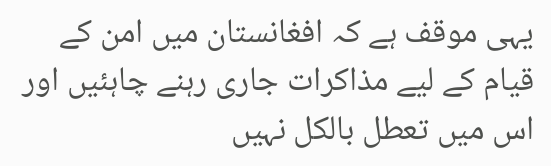یہی موقف ہے کہ افغانستان میں امن کے قیام کے لیے مذاکرات جاری رہنے چاہئیں اور اس میں تعطل بالکل نہیں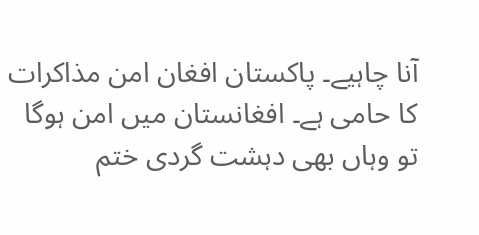آنا چاہیے۔ پاکستان افغان امن مذاکرات کا حامی ہے۔ افغانستان میں امن ہوگا تو وہاں بھی دہشت گردی ختم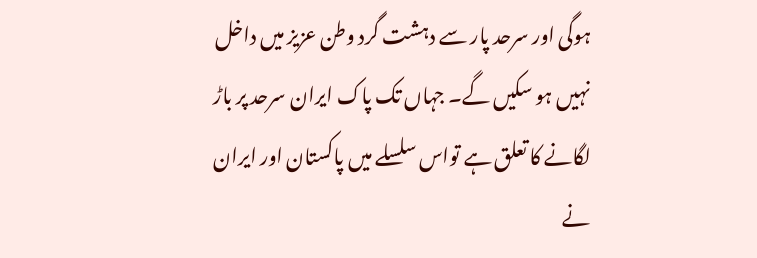ہوگی اور سرحد پار سے دہشت گرد وطن عزیز میں داخل نہیں ہو سکیں گے۔ جہاں تک پاک ایران سرحد پر باڑ لگانے کا تعلق ہے تواس سلسلے میں پاکستان اور ایران نے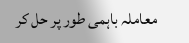معاملہ باہمی طور پر حل کر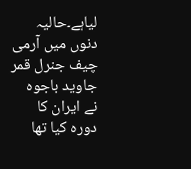لیاہے۔حالیہ دنوں میں آرمی چیف جنرل قمر جاوید باجوہ نے ایران کا دورہ کیا تھا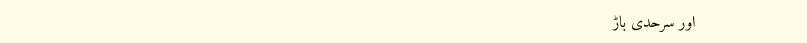اور سرحدی باڑ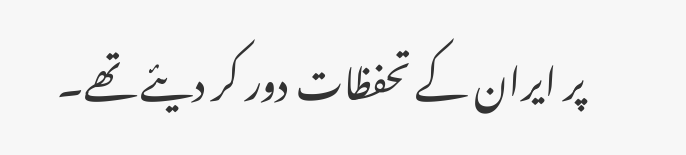پر ایران کے تحفظات دور کر دیئے تھے۔